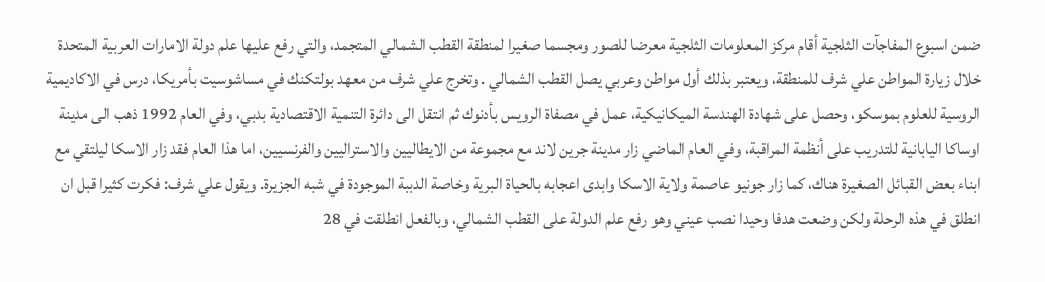ضمن اسبوع المفاجآت الثلجية أقام مركز المعلومات الثلجية معرضا للصور ومجسما صغيرا لمنطقة القطب الشمالي المتجمد، والتي رفع عليها علم دولة الامارات العربية المتحدة خلال زيارة المواطن علي شرف للمنطقة، ويعتبر بذلك أول مواطن وعربي يصل القطب الشمالي . وتخرج علي شرف من معهد بولتكنك في مساشوسيت بأمريكا، درس في الاكاديمية الروسية للعلوم بموسكو، وحصل على شهادة الهندسة الميكانيكية، عمل في مصفاة الرويس بأدنوك ثم انتقل الى دائرة التنمية الاقتصادية بدبي، وفي العام 1992 ذهب الى مدينة اوساكا اليابانية للتدريب على أنظمة المراقبة، وفي العام الماضي زار مدينة جرين لاند مع مجموعة من الايطاليين والاستراليين والفرنسيين، اما هذا العام فقد زار الاسكا ليلتقي مع ابناء بعض القبائل الصغيرة هناك، كما زار جونيو عاصمة ولاية الاسكا وابدى اعجابه بالحياة البرية وخاصة الدببة الموجودة في شبه الجزيرة. ويقول علي شرف: فكرت كثيرا قبل ان انطلق في هذه الرحلة ولكن وضعت هدفا وحيدا نصب عيني وهو رفع علم الدولة على القطب الشمالي، وبالفعل انطلقت في 28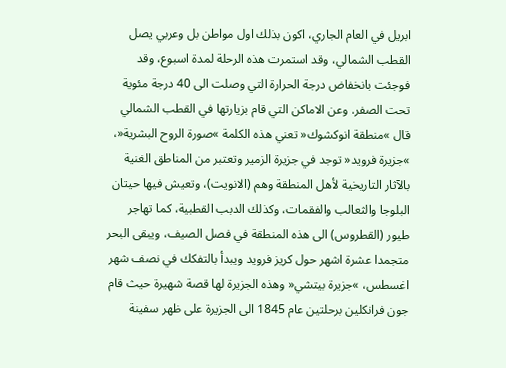ابريل في العام الجاري، اكون بذلك اول مواطن بل وعربي يصل القطب الشمالي، وقد استمرت هذه الرحلة لمدة اسبوع، وقد فوجئت بانخفاض درجة الحرارة التي وصلت الى 40 درجة مئوية تحت الصفر. وعن الاماكن التي قام بزيارتها في القطب الشمالي قال »منطقة انوكشوك« تعني هذه الكلمة »صورة الروح البشرية«، »جزيرة فرويد« توجد في جزيرة الزمير وتعتبر من المناطق الغنية بالآثار التاريخية لأهل المنطقة وهم (الانويت)، وتعيش فيها حيتان البلوجا والثعالب والفقمات، وكذلك الدبب القطبية، كما تهاجر طيور (القطروس) الى هذه المنطقة في فصل الصيف، ويبقى البحر متجمدا عشرة اشهر حول كريز فرويد ويبدأ بالتفكك في نصف شهر اغسطس، »جزيرة بيتشي« وهذه الجزيرة لها قصة شهيرة حيث قام جون فرانكلين برحلتين عام 1845 الى الجزيرة على ظهر سفينة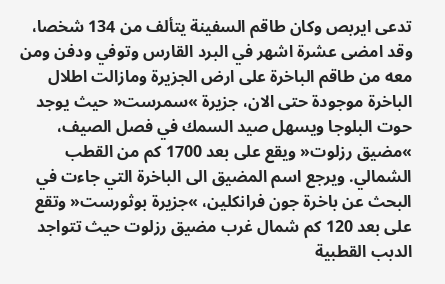تدعى ايربص وكان طاقم السفينة يتألف من 134 شخصا، وقد امضى عشرة اشهر في البرد القارس وتوفي ودفن ومن معه من طاقم الباخرة على ارض الجزيرة ومازالت اطلال الباخرة موجودة حتى الان، جزيرة »سمرست« حيث يوجد حوت البلوجا ويسهل صيد السمك في فصل الصيف، »مضيق رزلوت« ويقع على بعد 1700 كم من القطب الشمالي. ويرجع اسم المضيق الى الباخرة التي جاءت في البحث عن باخرة جون فرانكلين، »جزيرة بوثورست« وتقع على بعد 120 كم شمال غرب مضيق رزلوت حيث تتواجد الدبب القطبية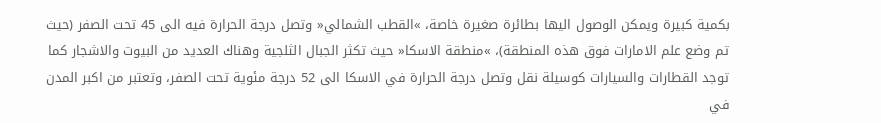بكمية كبيرة ويمكن الوصول اليها بطائرة صغيرة خاصة، »القطب الشمالي« وتصل درجة الحرارة فيه الى 45 تحت الصفر (حيث تم وضع علم الامارات فوق هذه المنطقة)، »منطقة الاسكا« حيث تكثر الجبال الثلجية وهناك العديد من البيوت والاشجار كما توجد القطارات والسيارات كوسيلة نقل وتصل درجة الحرارة في الاسكا الى 52 درجة مئوية تحت الصفر، وتعتبر من اكبر المدن في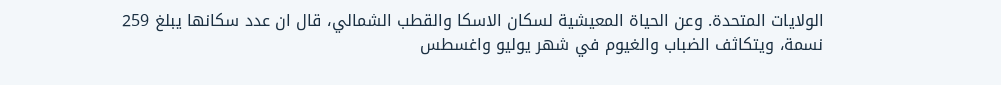الولايات المتحدة. وعن الحياة المعيشية لسكان الاسكا والقطب الشمالي، قال ان عدد سكانها يبلغ 259 نسمة، ويتكاثف الضباب والغيوم في شهر يوليو واغسطس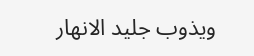ويذوب جليد الانهار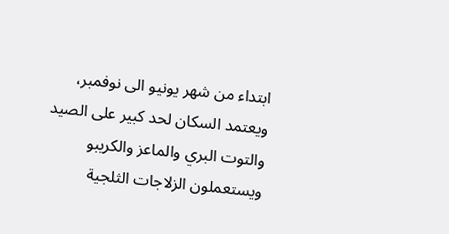ابتداء من شهر يونيو الى نوفمبر، ويعتمد السكان لحد كبير على الصيد والتوت البري والماعز والكريبو ويستعملون الزلاجات الثلجية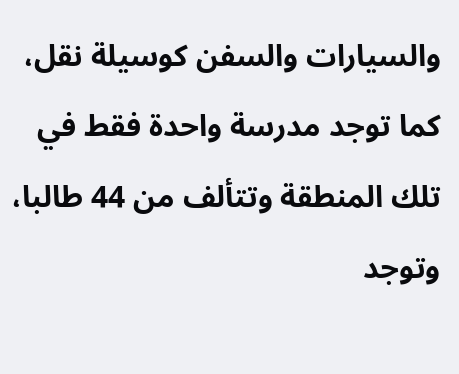والسيارات والسفن كوسيلة نقل، كما توجد مدرسة واحدة فقط في تلك المنطقة وتتألف من 44 طالبا، وتوجد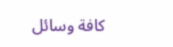كافة وسائل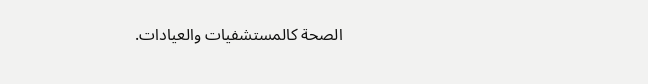الصحة كالمستشفيات والعيادات.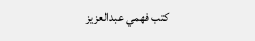كتب فهمي عبدالعزيز